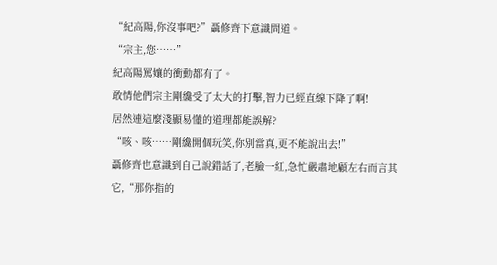“紀高陽,你沒事吧?”聶修齊下意識問道。
“宗主,您……”
紀高陽罵孃的衝動都有了。
敢情他們宗主剛纔受了太大的打擊,智力已經直線下降了啊!
居然連這麼淺顯易懂的道理都能誤解?
“咳、咳……剛纔開個玩笑,你別當真,更不能說出去!”
聶修齊也意識到自己說錯話了,老臉一紅,急忙嚴肅地顧左右而言其它,“那你指的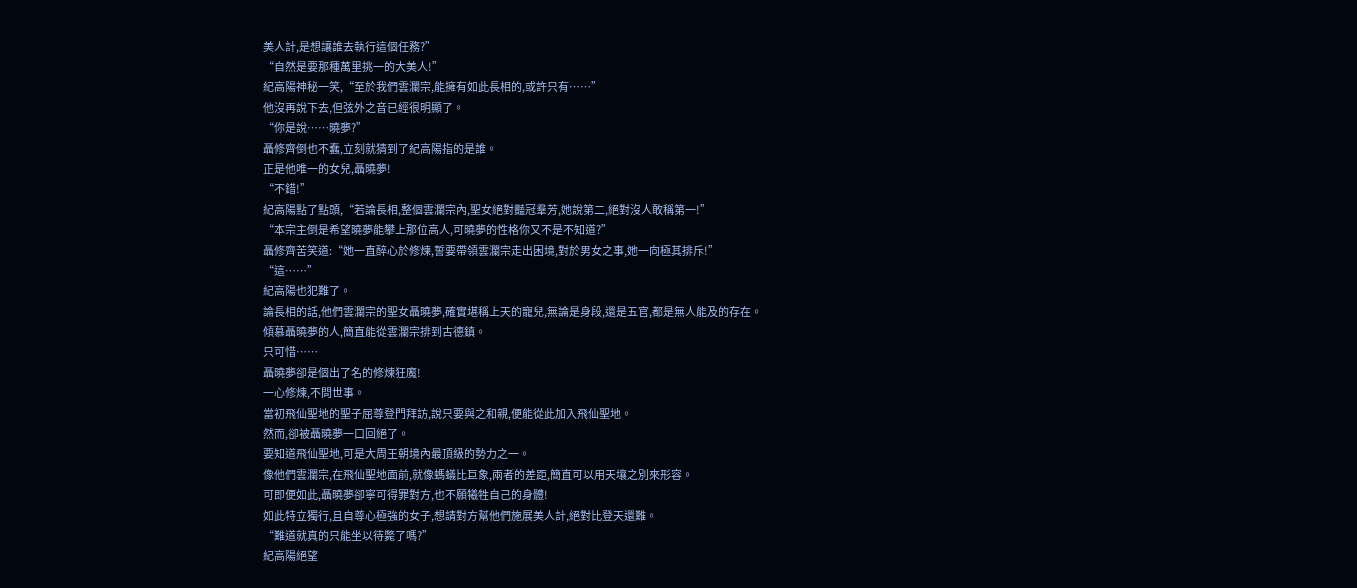美人計,是想讓誰去執行這個任務?”
“自然是要那種萬里挑一的大美人!”
紀高陽神秘一笑,“至於我們雲瀾宗,能擁有如此長相的,或許只有……”
他沒再說下去,但弦外之音已經很明顯了。
“你是說……曉夢?”
聶修齊倒也不蠢,立刻就猜到了紀高陽指的是誰。
正是他唯一的女兒,聶曉夢!
“不錯!”
紀高陽點了點頭,“若論長相,整個雲瀾宗內,聖女絕對豔冠羣芳,她說第二,絕對沒人敢稱第一!”
“本宗主倒是希望曉夢能攀上那位高人,可曉夢的性格你又不是不知道?”
聶修齊苦笑道:“她一直醉心於修煉,誓要帶領雲瀾宗走出困境,對於男女之事,她一向極其排斥!”
“這……”
紀高陽也犯難了。
論長相的話,他們雲瀾宗的聖女聶曉夢,確實堪稱上天的寵兒,無論是身段,還是五官,都是無人能及的存在。
傾慕聶曉夢的人,簡直能從雲瀾宗排到古德鎮。
只可惜……
聶曉夢卻是個出了名的修煉狂魔!
一心修煉,不問世事。
當初飛仙聖地的聖子屈尊登門拜訪,說只要與之和親,便能從此加入飛仙聖地。
然而,卻被聶曉夢一口回絕了。
要知道飛仙聖地,可是大周王朝境內最頂級的勢力之一。
像他們雲瀾宗,在飛仙聖地面前,就像螞蟻比巨象,兩者的差距,簡直可以用天壤之別來形容。
可即便如此,聶曉夢卻寧可得罪對方,也不願犧牲自己的身體!
如此特立獨行,且自尊心極強的女子,想請對方幫他們施展美人計,絕對比登天還難。
“難道就真的只能坐以待斃了嗎?”
紀高陽絕望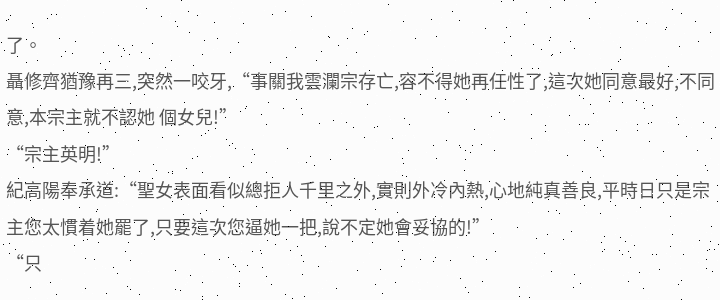了。
聶修齊猶豫再三,突然一咬牙,“事關我雲瀾宗存亡,容不得她再任性了,這次她同意最好,不同意,本宗主就不認她 個女兒!”
“宗主英明!”
紀高陽奉承道:“聖女表面看似總拒人千里之外,實則外冷內熱,心地純真善良,平時日只是宗主您太慣着她罷了,只要這次您逼她一把,說不定她會妥協的!”
“只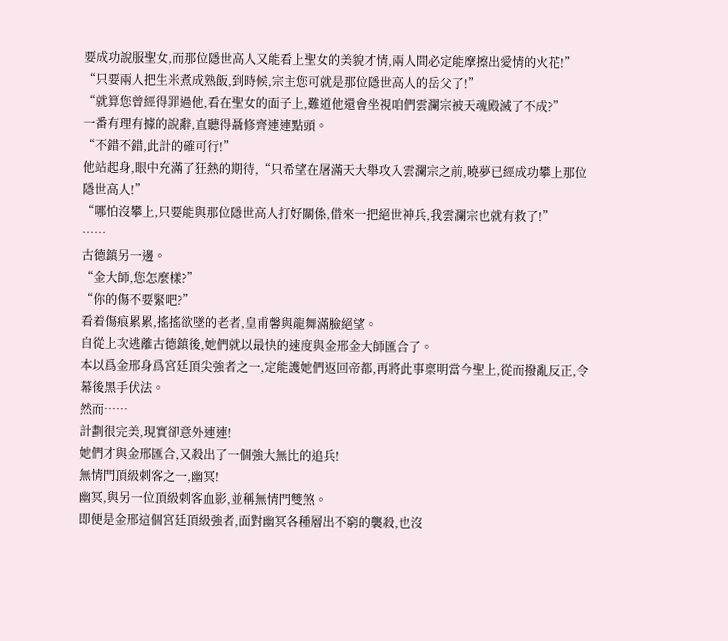要成功說服聖女,而那位隱世高人又能看上聖女的美貌才情,兩人間必定能摩擦出愛情的火花!”
“只要兩人把生米煮成熟飯,到時候,宗主您可就是那位隱世高人的岳父了!”
“就算您曾經得罪過他,看在聖女的面子上,難道他還會坐視咱們雲瀾宗被天魂殿滅了不成?”
一番有理有據的說辭,直聽得聶修齊連連點頭。
“不錯不錯,此計的確可行!”
他站起身,眼中充滿了狂熱的期待,“只希望在屠滿天大舉攻入雲瀾宗之前,曉夢已經成功攀上那位隱世高人!”
“哪怕沒攀上,只要能與那位隱世高人打好關係,借來一把絕世神兵,我雲瀾宗也就有救了!”
……
古德鎮另一邊。
“金大師,您怎麼樣?”
“你的傷不要緊吧?”
看着傷痕累累,搖搖欲墜的老者,皇甫馨與龍舞滿臉絕望。
自從上次逃離古德鎮後,她們就以最快的速度與金邢金大師匯合了。
本以爲金邢身爲宮廷頂尖強者之一,定能護她們返回帝都,再將此事稟明當今聖上,從而撥亂反正,令幕後黑手伏法。
然而……
計劃很完美,現實卻意外連連!
她們才與金邢匯合,又殺出了一個強大無比的追兵!
無情門頂級刺客之一,幽冥!
幽冥,與另一位頂級刺客血影,並稱無情門雙煞。
即便是金邢這個宮廷頂級強者,面對幽冥各種層出不窮的襲殺,也沒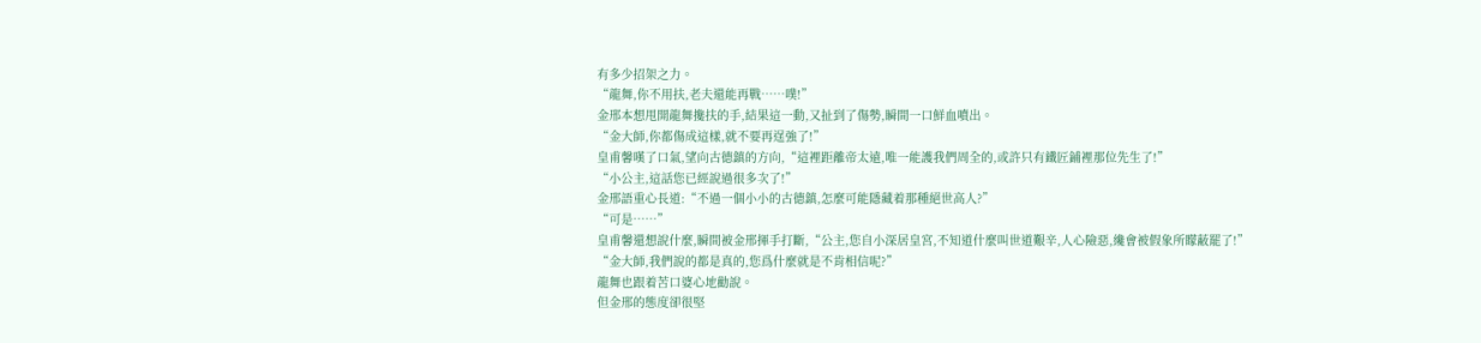有多少招架之力。
“龍舞,你不用扶,老夫還能再戰……噗!”
金邢本想甩開龍舞攙扶的手,結果這一動,又扯到了傷勢,瞬間一口鮮血噴出。
“金大師,你都傷成這樣,就不要再逞強了!”
皇甫馨嘆了口氣,望向古德鎮的方向,“這裡距離帝太遠,唯一能護我們周全的,或許只有鐵匠鋪裡那位先生了!”
“小公主,這話您已經說過很多次了!”
金邢語重心長道:“不過一個小小的古德鎮,怎麼可能隱藏着那種絕世高人?”
“可是……”
皇甫馨還想說什麼,瞬間被金邢揮手打斷,“公主,您自小深居皇宮,不知道什麼叫世道艱辛,人心險惡,纔會被假象所矇蔽罷了!”
“金大師,我們說的都是真的,您爲什麼就是不肯相信呢?”
龍舞也跟着苦口婆心地勸說。
但金邢的態度卻很堅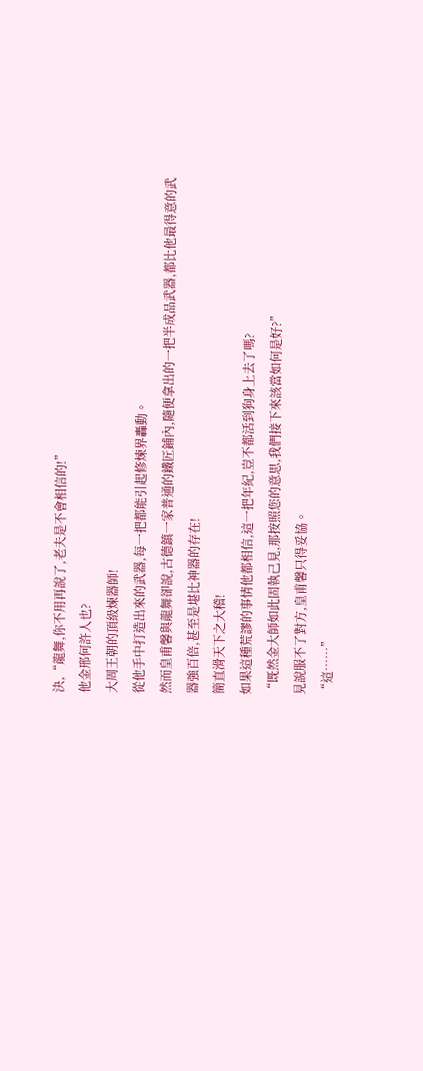決,“龍舞,你不用再說了,老夫是不會相信的!”
他金邢何許人也?
大周王朝的頂級煉器師!
從他手中打造出來的武器,每一把都能引起修煉界轟動。
然而皇甫馨與龍舞卻說,古德鎮一家普通的鐵匠鋪內,隨便拿出的一把半成品武器,都比他最得意的武器強百倍,甚至是堪比神器的存在!
簡直滑天下之大稽!
如果這種荒謬的事情他都相信,這一把年紀,豈不都活到狗身上去了嗎?
“既然金大師如此固執己見,那按照您的意思,我們接下來該當如何是好?”
見說服不了對方,皇甫馨只得妥協。
“這……”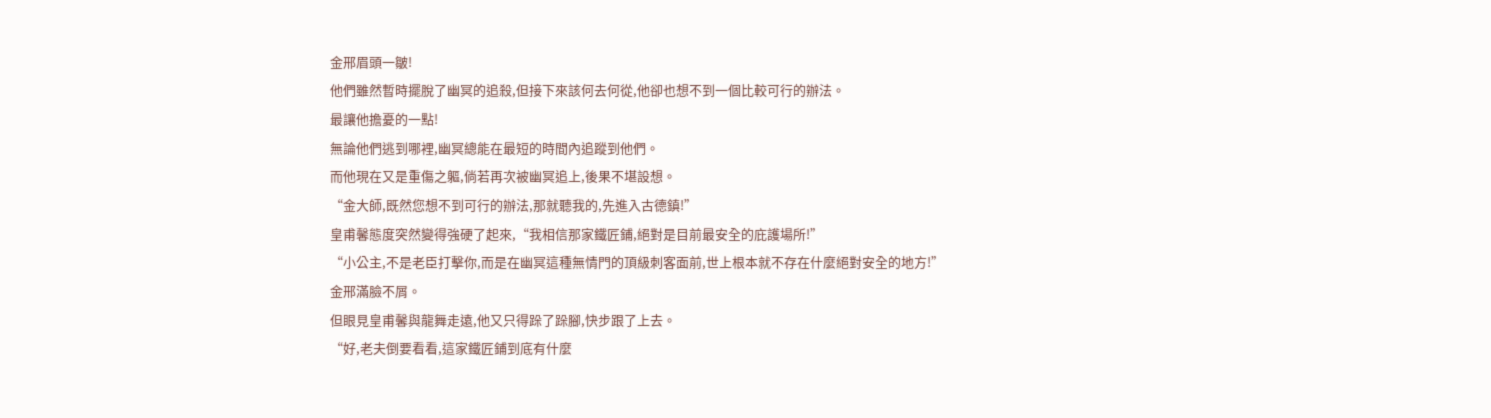金邢眉頭一皺!
他們雖然暫時擺脫了幽冥的追殺,但接下來該何去何從,他卻也想不到一個比較可行的辦法。
最讓他擔憂的一點!
無論他們逃到哪裡,幽冥總能在最短的時間內追蹤到他們。
而他現在又是重傷之軀,倘若再次被幽冥追上,後果不堪設想。
“金大師,既然您想不到可行的辦法,那就聽我的,先進入古德鎮!”
皇甫馨態度突然變得強硬了起來,“我相信那家鐵匠鋪,絕對是目前最安全的庇護場所!”
“小公主,不是老臣打擊你,而是在幽冥這種無情門的頂級刺客面前,世上根本就不存在什麼絕對安全的地方!”
金邢滿臉不屑。
但眼見皇甫馨與龍舞走遠,他又只得跺了跺腳,快步跟了上去。
“好,老夫倒要看看,這家鐵匠鋪到底有什麼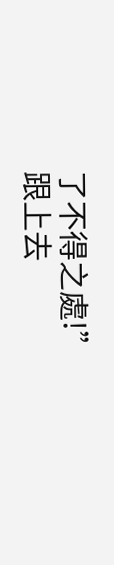了不得之處!”
跟上去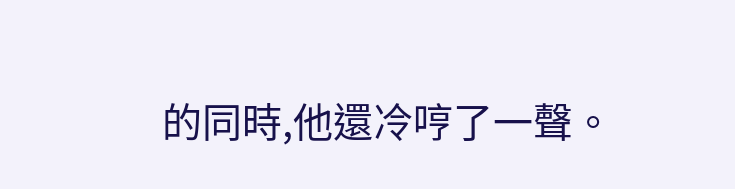的同時,他還冷哼了一聲。